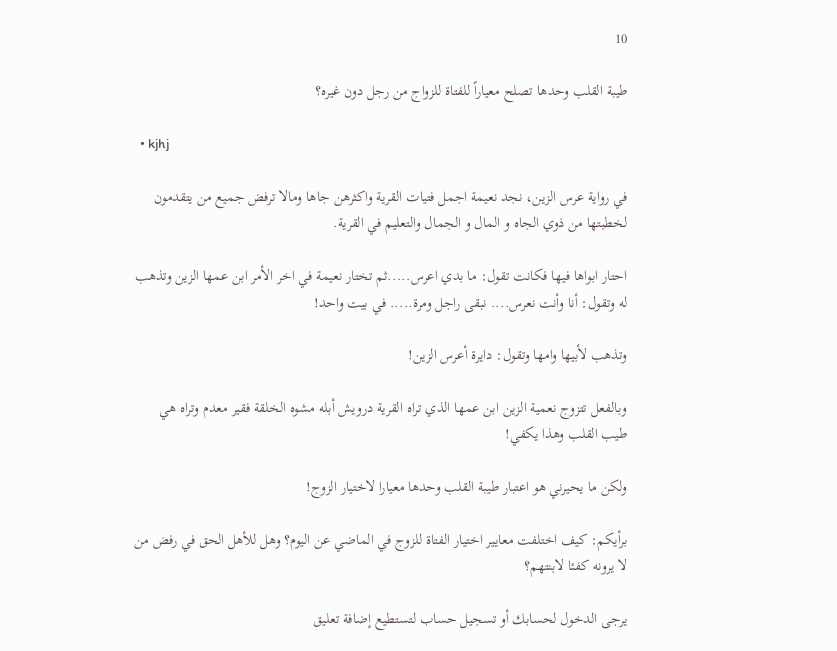10

طيبة القلب وحدها تصلح معياراً للفتاة للزواج من رجل دون غيره؟

  • kjhj

في رواية عرس الزين، نجد نعيمة اجمل فتيات القرية واكثرهن جاها ومالا ترفض جميع من يتقدمون لخطبتها من ذوي الجاه و المال و الجمال والتعليم في القرية.

احتار ابواها فيها فكانت تقول: ما بدي اعرس.....ثم تختار نعيمة في اخر الأمر ابن عمها الزين وتذهب له وتقول: أنا وأنت نعرس.... نبقى راجل ومرة..... في بيت واحد!

وتذهب لأبيها وامها وتقول: دايرة أعرس الزين!

وبالفعل تتزوج نعمية الزين ابن عمها الذي تراه القرية درويش أبله مشوه الخلقة فقير معدم وتراه هي طيب القلب وهذا يكفي!

ولكن ما يحيرني هو اعتبار طيبة القلب وحدها معيارا لاختيار الزوج!

برأيكم: كيف اختلفت معايير اختيار الفتاة للزوج في الماضي عن اليوم؟ وهل للأهل الحق في رفض من لا يرونه كفئا لابنتهم؟

يرجى الدخول لحسابك أو تسجيل حساب لتستطيع إضافة تعليق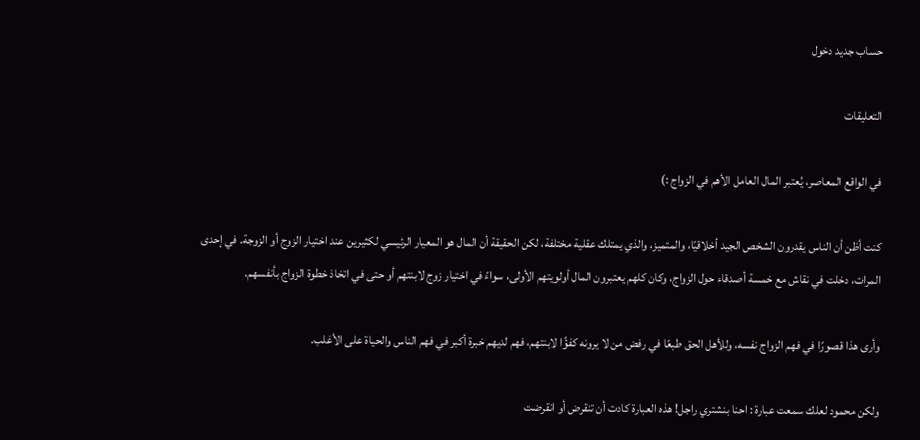حساب جديد دخول

التعليقات

في الواقع المعاصر، يُعتبر المال العامل الأهم في الزواج :)

كنت أظن أن الناس يقدرون الشخص الجيد أخلاقيًا، والمتميز، والذي يمتلك عقلية مختلفة، لكن الحقيقة أن المال هو المعيار الرئيسي لكثيرين عند اختيار الزوج أو الزوجة. في إحدى المرات، دخلت في نقاش مع خمسة أصدقاء حول الزواج، وكان كلهم يعتبرون المال أولويتهم الأولى، سواءً في اختيار زوج لابنتهم أو حتى في اتخاذ خطوة الزواج بأنفسهم.

وأرى هذا قصورًا في فهم الزواج نفسه، وللأهل الحق طبعًا في رفض من لا يرونه كفؤًا لابنتهم، فهم لديهم خبرة أكبر في فهم الناس والحياة على الأغلب.

ولكن محمود لعلك سمعت عبارة : احنا بنشتري راجل! هذه العبارة كادت أن تنقرض أو انقرضت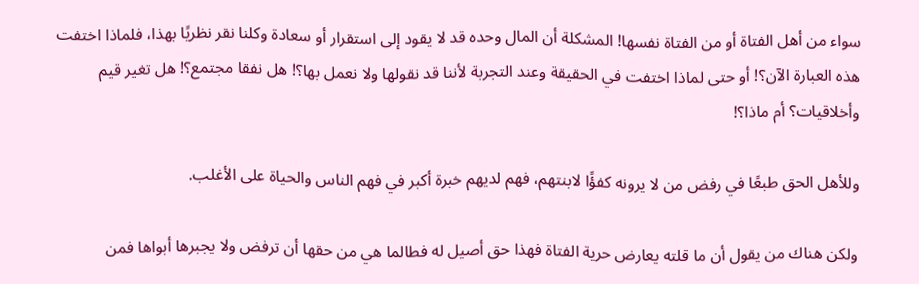سواء من أهل الفتاة أو من الفتاة نفسها! المشكلة أن المال وحده قد لا يقود إلى استقرار أو سعادة وكلنا نقر نظريًا بهذا، فلماذا اختفت هذه العبارة الآن؟! أو حتى لماذا اختفت في الحقيقة وعند التجربة لأننا قد نقولها ولا نعمل بها؟! هل نفقا مجتمع؟! هل تغير قيم وأخلاقيات؟ أم ماذا؟!

وللأهل الحق طبعًا في رفض من لا يرونه كفؤًا لابنتهم، فهم لديهم خبرة أكبر في فهم الناس والحياة على الأغلب.

ولكن هناك من يقول أن ما قلته يعارض حرية الفتاة فهذا حق أصيل له فطالما هي من حقها أن ترفض ولا يجبرها أبواها فمن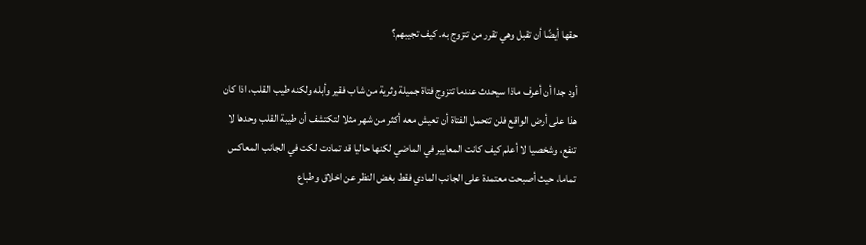حقها أيضًا أن تقبل وهي تقرر من تتزوج به. كيف تجيبهم؟

أود جدا أن أعرف ماذا سيحدث عندما تتزوج فتاة جميلة وثرية من شاب فقير وأبله ولكنه طيب القلب، اذا كان هذا على أرض الواقع فلن تتحمل الفتاة أن تعيش معه أكثر من شهر مثلا لتكتشف أن طيبة القلب وحدها لا تنفع، وشخصيا لا أعلم كيف كانت المعايير في الماضي لكنها حاليا قد تمادت لكت في الجانب المعاكس تماما، حيث أصبحت معتمدة على الجانب المادي فقط بغض النظر عن اخلاق وطباع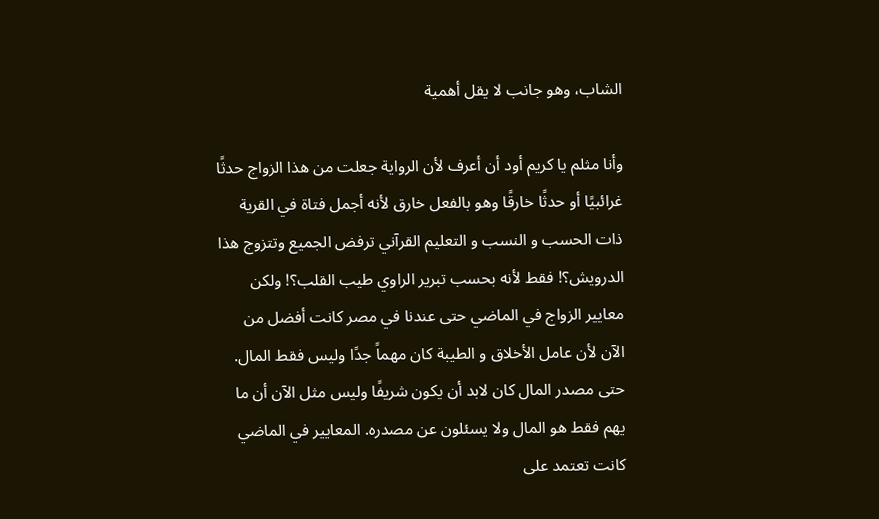الشاب، وهو جانب لا يقل أهمية

وأنا مثلم يا كريم أود أن أعرف لأن الرواية جعلت من هذا الزواج حدثًا غرائبيًا أو حدثًا خارقًا وهو بالفعل خارق لأنه أجمل فتاة في القرية ذات الحسب و النسب و التعليم القرآني ترفض الجميع وتتزوج هذا الدرويش؟! فقط لأنه بحسب تبرير الراوي طيب القلب؟! ولكن معايير الزواج في الماضي حتى عندنا في مصر كانت أفضل من الآن لأن عامل الأخلاق و الطيبة كان مهماً جدًا وليس فقط المال. حتى مصدر المال كان لابد أن يكون شريفًا وليس مثل الآن أن ما يهم فقط هو المال ولا يسئلون عن مصدره. المعايير في الماضي كانت تعتمد على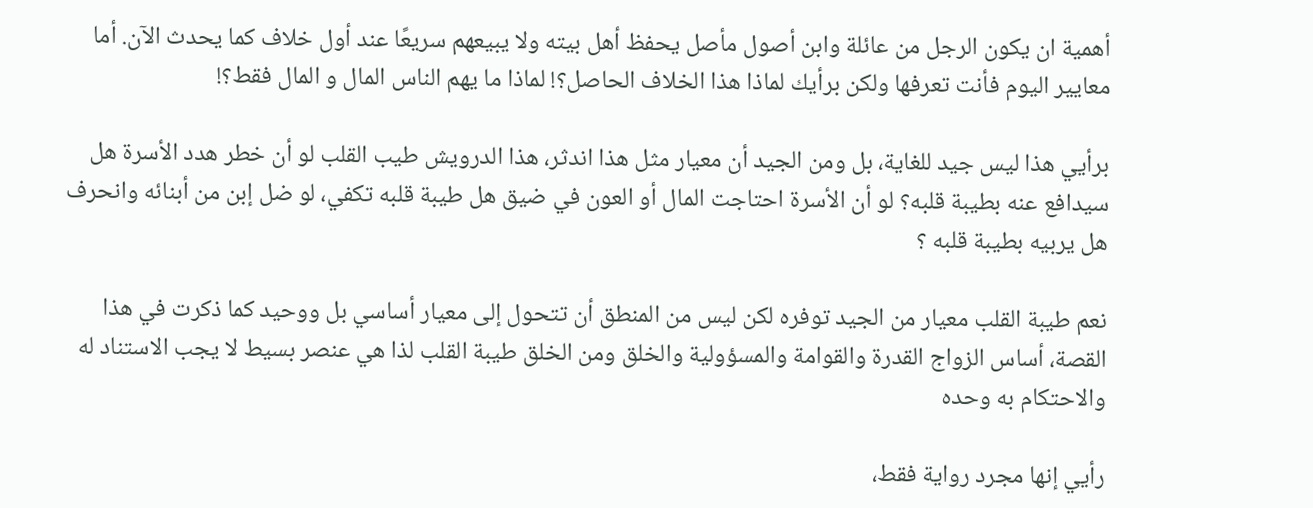أهمية ان يكون الرجل من عائلة وابن أصول مأصل يحفظ أهل بيته ولا يبيعهم سريعًا عند أول خلاف كما يحدث الآن. أما معايير اليوم فأنت تعرفها ولكن برأيك لماذا هذا الخلاف الحاصل؟! لماذا ما يهم الناس المال و المال فقط؟!

برأيي هذا ليس جيد للغاية، بل ومن الجيد أن معيار مثل هذا اندثر، هذا الدرويش طيب القلب لو أن خطر هدد الأسرة هل سيدافع عنه بطيبة قلبه؟ لو أن الأسرة احتاجت المال أو العون في ضيق هل طيبة قلبه تكفي، لو ضل إبن من أبنائه وانحرف هل يربيه بطيبة قلبه ؟

نعم طيبة القلب معيار من الجيد توفره لكن ليس من المنطق أن تتحول إلى معيار أساسي بل ووحيد كما ذكرت في هذا القصة، أساس الزواج القدرة والقوامة والمسؤولية والخلق ومن الخلق طيبة القلب لذا هي عنصر بسيط لا يجب الاستناد له والاحتكام به وحده

رأيي إنها مجرد رواية فقط،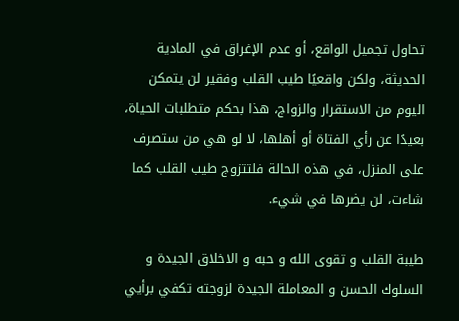تحاول تجميل الواقع، أو عدم الإغراق في المادية الحديثة، ولكن واقعيًا طيب القلب وفقير لن يتمكن اليوم من الاستقرار والزواج، هذا بحكم متطلبات الحياة، بعيدًا عن رأي الفتاة أو أهلها، لا لو هي من ستصرف على المنزل، في هذه الحالة فلتتزوج طيب القلب كما شاءت، لن يضرها في شيء.

طيبة القلب و تقوى الله و حبه و الاخلاق الجيدة و السلوك الحسن و المعاملة الجيدة لزوجته تكفي برأيي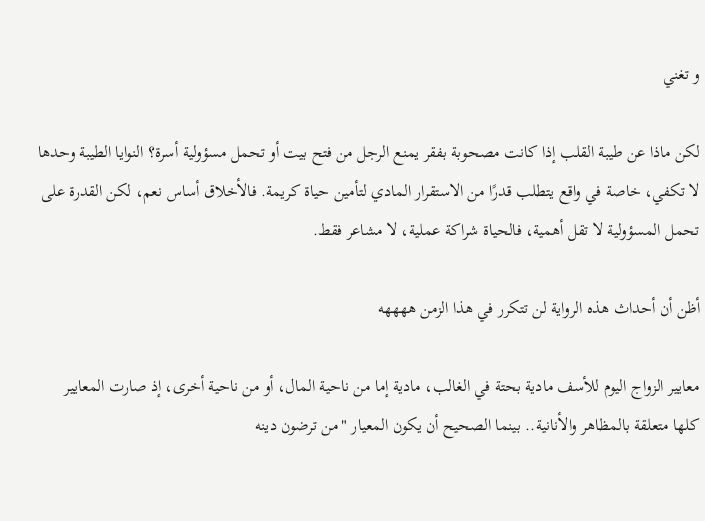و تغني

لكن ماذا عن طيبة القلب إذا كانت مصحوبة بفقر يمنع الرجل من فتح بيت أو تحمل مسؤولية أسرة؟ النوايا الطيبة وحدها لا تكفي، خاصة في واقع يتطلب قدرًا من الاستقرار المادي لتأمين حياة كريمة. فالأخلاق أساس نعم، لكن القدرة على تحمل المسؤولية لا تقل أهمية، فالحياة شراكة عملية، لا مشاعر فقط.

أظن أن أحداث هذه الرواية لن تتكرر في هذا الزمن ههههه

معايير الزواج اليوم للأسف مادية بحتة في الغالب، مادية إما من ناحية المال، أو من ناحية أخرى، إذ صارت المعايير كلها متعلقة بالمظاهر والأنانية.. بينما الصحيح أن يكون المعيار "من ترضون دينه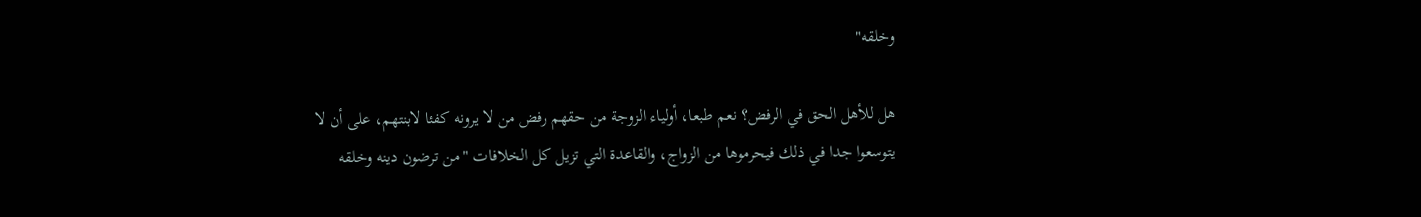وخلقه"

هل للأهل الحق في الرفض؟ نعم طبعا، أولياء الزوجة من حقهم رفض من لا يرونه كفئا لابنتهم، على أن لا يتوسعوا جدا في ذلك فيحرموها من الزواج، والقاعدة التي تزيل كل الخلافات "من ترضون دينه وخلقه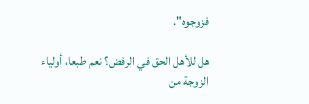فزوجوه".

هل للأهل الحق في الرفض؟ نعم طبعا، أولياء الزوجة من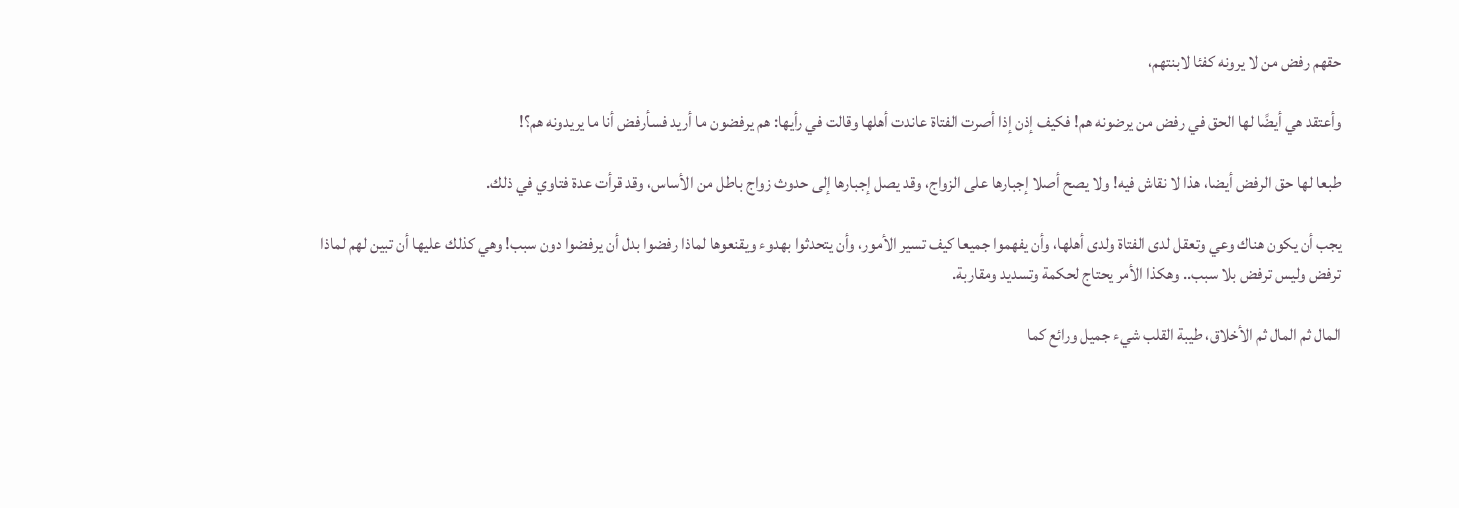حقهم رفض من لا يرونه كفئا لابنتهم،

وأعتقد هي أيضًا لها الحق في رفض من يرضونه هم! فكيف إذن إذا أصرت الفتاة عاندت أهلها وقالت في رأيها: هم يرفضون ما أريد فسأرفض أنا ما يريدونه هم؟!

طبعا لها حق الرفض أيضا، هذا لا نقاش فيه! ولا يصح أصلا إجبارها على الزواج، وقد يصل إجبارها إلى حدوث زواج باطل من الأساس، وقد قرأت عدة فتاوي في ذلك.

يجب أن يكون هناك وعي وتعقل لدى الفتاة ولدى أهلها، وأن يفهموا جميعا كيف تسير الأمور، وأن يتحدثوا بهدوء ويقنعوها لماذا رفضوا بدل أن يرفضوا دون سبب! وهي كذلك عليها أن تبين لهم لماذا ترفض وليس ترفض بلا سبب.. وهكذا الأمر يحتاج لحكمة وتسديد ومقاربة.

المال ثم المال ثم الأخلاق، طيبة القلب شيء جميل ورائع كما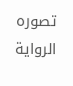تصوره الرواية